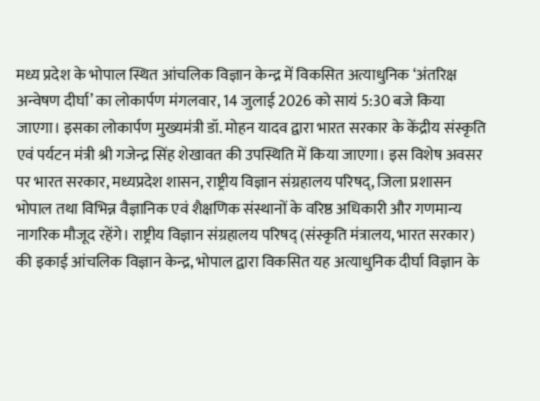मध्य प्रदेश के भोपाल स्थित आंचलिक विज्ञान केन्द्र में विकसित अत्याधुनिक ‘अंतरिक्ष अन्वेषण दीर्घा’ का लोकार्पण मंगलवार, 14 जुलाई 2026 को सायं 5:30 बजे किया जाएगा। इसका लोकार्पण मुख्यमंत्री डॉ. मोहन यादव द्वारा भारत सरकार के केंद्रीय संस्कृति एवं पर्यटन मंत्री श्री गजेन्द्र सिंह शेखावत की उपस्थिति में किया जाएगा। इस विशेष अवसर पर भारत सरकार, मध्यप्रदेश शासन, राष्ट्रीय विज्ञान संग्रहालय परिषद्, जिला प्रशासन भोपाल तथा विभिन्न वैज्ञानिक एवं शैक्षणिक संस्थानों के वरिष्ठ अधिकारी और गणमान्य नागरिक मौजूद रहेंगे। राष्ट्रीय विज्ञान संग्रहालय परिषद् (संस्कृति मंत्रालय, भारत सरकार) की इकाई आंचलिक विज्ञान केन्द्र, भोपाल द्वारा विकसित यह अत्याधुनिक दीर्घा विज्ञान के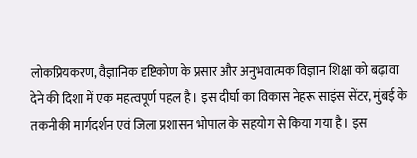लोकप्रियकरण, वैज्ञानिक दृष्टिकोण के प्रसार और अनुभवात्मक विज्ञान शिक्षा को बढ़ावा देने की दिशा में एक महत्वपूर्ण पहल है। इस दीर्घा का विकास नेहरू साइंस सेंटर, मुंबई के तकनीकी मार्गदर्शन एवं जिला प्रशासन भोपाल के सहयोग से किया गया है। इस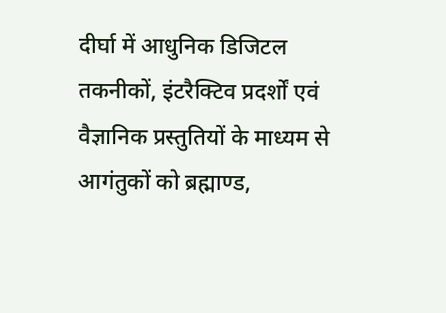दीर्घा में आधुनिक डिजिटल तकनीकों, इंटरैक्टिव प्रदर्शों एवं वैज्ञानिक प्रस्तुतियों के माध्यम से आगंतुकों को ब्रह्माण्ड,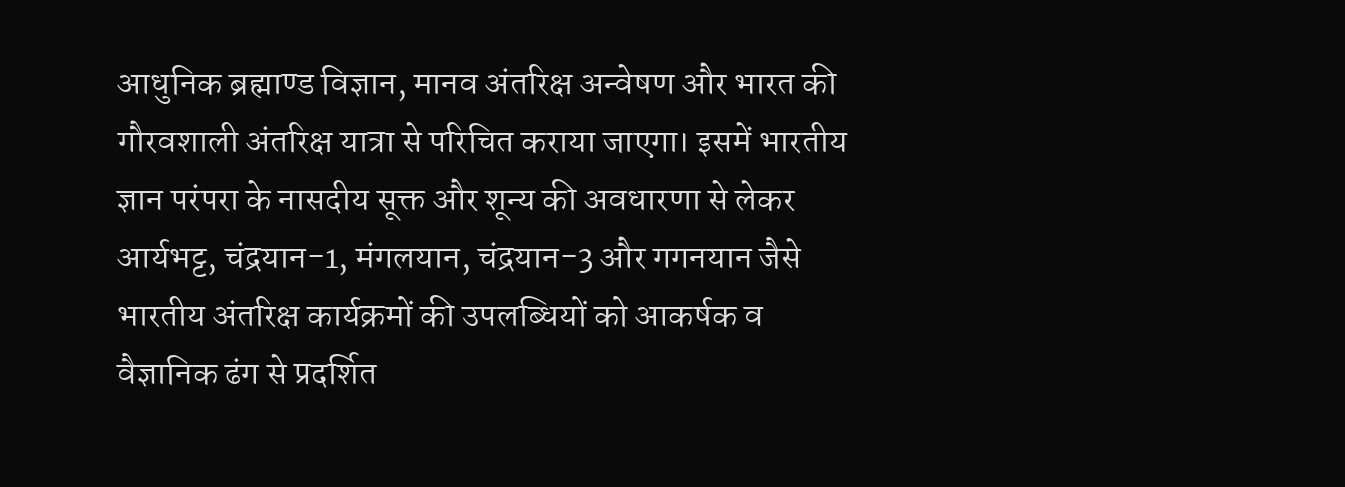आधुनिक ब्रह्माण्ड विज्ञान, मानव अंतरिक्ष अन्वेषण और भारत की गौरवशाली अंतरिक्ष यात्रा से परिचित कराया जाएगा। इसमें भारतीय ज्ञान परंपरा के नासदीय सूक्त और शून्य की अवधारणा से लेकर आर्यभट्ट, चंद्रयान-1, मंगलयान, चंद्रयान-3 और गगनयान जैसे भारतीय अंतरिक्ष कार्यक्रमों की उपलब्धियों को आकर्षक व वैज्ञानिक ढंग से प्रदर्शित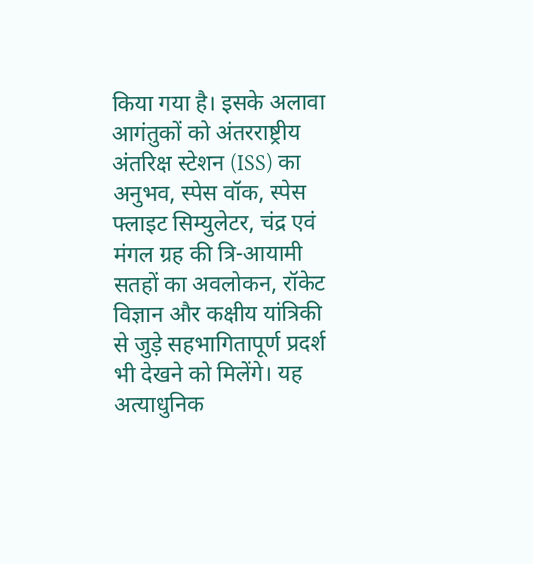किया गया है। इसके अलावा आगंतुकों को अंतरराष्ट्रीय अंतरिक्ष स्टेशन (ISS) का अनुभव, स्पेस वॉक, स्पेस फ्लाइट सिम्युलेटर, चंद्र एवं मंगल ग्रह की त्रि-आयामी सतहों का अवलोकन, रॉकेट विज्ञान और कक्षीय यांत्रिकी से जुड़े सहभागितापूर्ण प्रदर्श भी देखने को मिलेंगे। यह अत्याधुनिक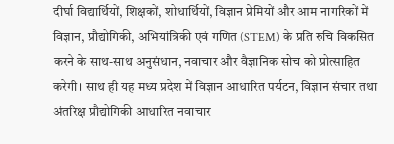दीर्घा विद्यार्थियों, शिक्षकों, शोधार्थियों, विज्ञान प्रेमियों और आम नागरिकों में विज्ञान, प्रौद्योगिकी, अभियांत्रिकी एवं गणित (STEM) के प्रति रुचि विकसित करने के साथ-साथ अनुसंधान, नवाचार और वैज्ञानिक सोच को प्रोत्साहित करेगी। साथ ही यह मध्य प्रदेश में विज्ञान आधारित पर्यटन, विज्ञान संचार तथा अंतरिक्ष प्रौद्योगिकी आधारित नवाचार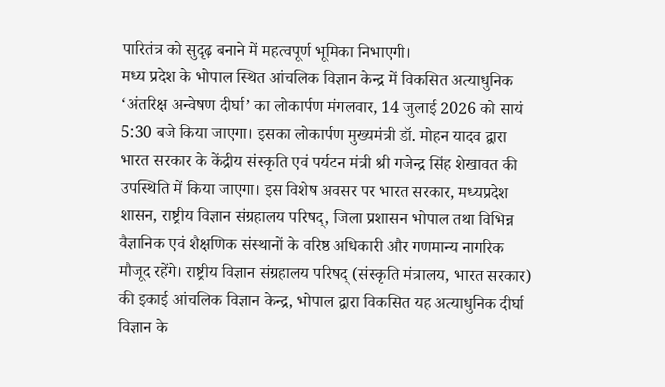पारितंत्र को सुदृढ़ बनाने में महत्वपूर्ण भूमिका निभाएगी।
मध्य प्रदेश के भोपाल स्थित आंचलिक विज्ञान केन्द्र में विकसित अत्याधुनिक ‘अंतरिक्ष अन्वेषण दीर्घा’ का लोकार्पण मंगलवार, 14 जुलाई 2026 को सायं 5:30 बजे किया जाएगा। इसका लोकार्पण मुख्यमंत्री डॉ. मोहन यादव द्वारा भारत सरकार के केंद्रीय संस्कृति एवं पर्यटन मंत्री श्री गजेन्द्र सिंह शेखावत की उपस्थिति में किया जाएगा। इस विशेष अवसर पर भारत सरकार, मध्यप्रदेश शासन, राष्ट्रीय विज्ञान संग्रहालय परिषद्, जिला प्रशासन भोपाल तथा विभिन्न वैज्ञानिक एवं शैक्षणिक संस्थानों के वरिष्ठ अधिकारी और गणमान्य नागरिक मौजूद रहेंगे। राष्ट्रीय विज्ञान संग्रहालय परिषद् (संस्कृति मंत्रालय, भारत सरकार) की इकाई आंचलिक विज्ञान केन्द्र, भोपाल द्वारा विकसित यह अत्याधुनिक दीर्घा विज्ञान के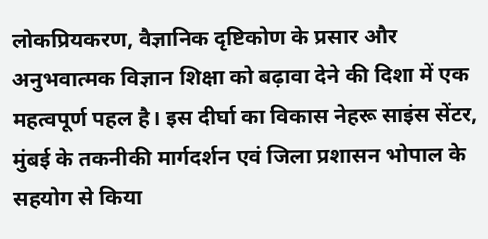लोकप्रियकरण, वैज्ञानिक दृष्टिकोण के प्रसार और अनुभवात्मक विज्ञान शिक्षा को बढ़ावा देने की दिशा में एक महत्वपूर्ण पहल है। इस दीर्घा का विकास नेहरू साइंस सेंटर, मुंबई के तकनीकी मार्गदर्शन एवं जिला प्रशासन भोपाल के सहयोग से किया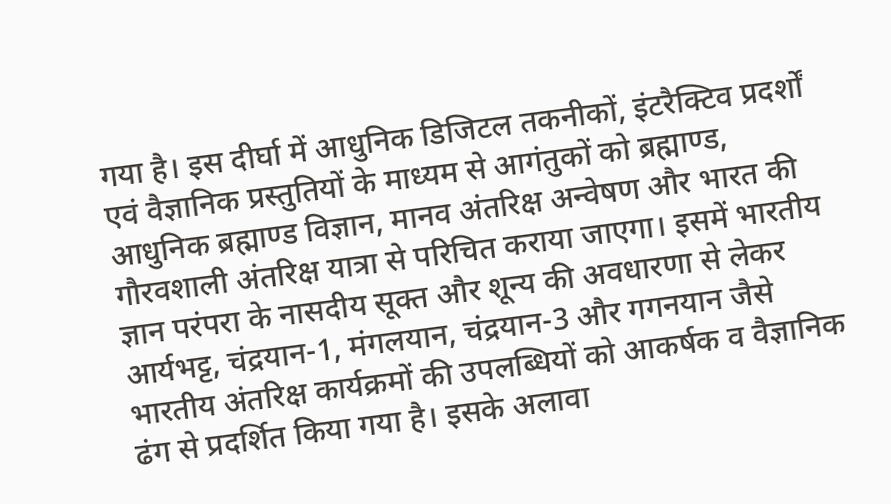गया है। इस दीर्घा में आधुनिक डिजिटल तकनीकों, इंटरैक्टिव प्रदर्शों एवं वैज्ञानिक प्रस्तुतियों के माध्यम से आगंतुकों को ब्रह्माण्ड, आधुनिक ब्रह्माण्ड विज्ञान, मानव अंतरिक्ष अन्वेषण और भारत की गौरवशाली अंतरिक्ष यात्रा से परिचित कराया जाएगा। इसमें भारतीय ज्ञान परंपरा के नासदीय सूक्त और शून्य की अवधारणा से लेकर आर्यभट्ट, चंद्रयान-1, मंगलयान, चंद्रयान-3 और गगनयान जैसे भारतीय अंतरिक्ष कार्यक्रमों की उपलब्धियों को आकर्षक व वैज्ञानिक ढंग से प्रदर्शित किया गया है। इसके अलावा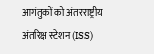आगंतुकों को अंतरराष्ट्रीय अंतरिक्ष स्टेशन (ISS)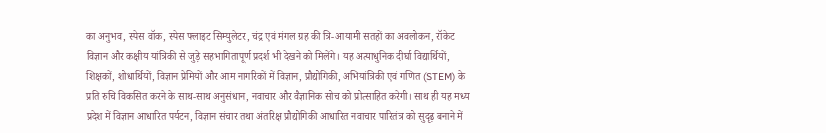का अनुभव, स्पेस वॉक, स्पेस फ्लाइट सिम्युलेटर, चंद्र एवं मंगल ग्रह की त्रि-आयामी सतहों का अवलोकन, रॉकेट विज्ञान और कक्षीय यांत्रिकी से जुड़े सहभागितापूर्ण प्रदर्श भी देखने को मिलेंगे। यह अत्याधुनिक दीर्घा विद्यार्थियों, शिक्षकों, शोधार्थियों, विज्ञान प्रेमियों और आम नागरिकों में विज्ञान, प्रौद्योगिकी, अभियांत्रिकी एवं गणित (STEM) के प्रति रुचि विकसित करने के साथ-साथ अनुसंधान, नवाचार और वैज्ञानिक सोच को प्रोत्साहित करेगी। साथ ही यह मध्य प्रदेश में विज्ञान आधारित पर्यटन, विज्ञान संचार तथा अंतरिक्ष प्रौद्योगिकी आधारित नवाचार पारितंत्र को सुदृढ़ बनाने में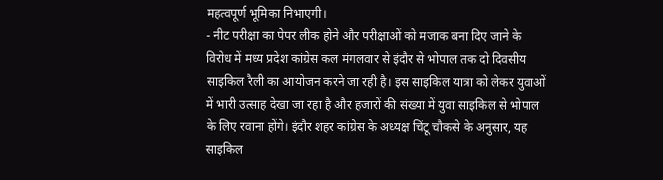महत्वपूर्ण भूमिका निभाएगी।
- नीट परीक्षा का पेपर लीक होने और परीक्षाओं को मजाक बना दिए जाने के विरोध में मध्य प्रदेश कांग्रेस कल मंगलवार से इंदौर से भोपाल तक दो दिवसीय साइकिल रैली का आयोजन करने जा रही है। इस साइकिल यात्रा को लेकर युवाओं में भारी उत्साह देखा जा रहा है और हजारों की संख्या में युवा साइकिल से भोपाल के लिए रवाना होंगे। इंदौर शहर कांग्रेस के अध्यक्ष चिंटू चौकसे के अनुसार, यह साइकिल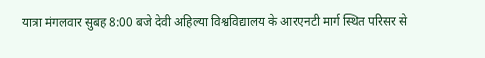यात्रा मंगलवार सुबह 8:00 बजे देवी अहिल्या विश्वविद्यालय के आरएनटी मार्ग स्थित परिसर से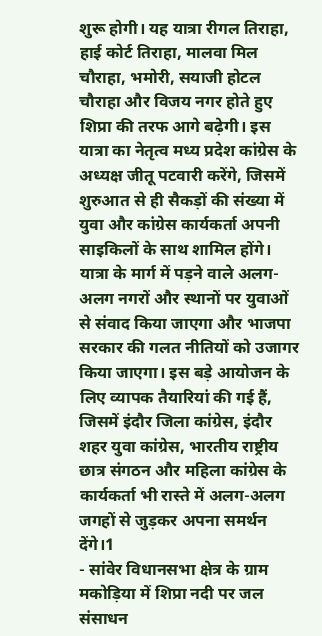शुरू होगी। यह यात्रा रीगल तिराहा, हाई कोर्ट तिराहा, मालवा मिल चौराहा, भमोरी, सयाजी होटल चौराहा और विजय नगर होते हुए शिप्रा की तरफ आगे बढ़ेगी। इस यात्रा का नेतृत्व मध्य प्रदेश कांग्रेस के अध्यक्ष जीतू पटवारी करेंगे, जिसमें शुरुआत से ही सैकड़ों की संख्या में युवा और कांग्रेस कार्यकर्ता अपनी साइकिलों के साथ शामिल होंगे। यात्रा के मार्ग में पड़ने वाले अलग-अलग नगरों और स्थानों पर युवाओं से संवाद किया जाएगा और भाजपा सरकार की गलत नीतियों को उजागर किया जाएगा। इस बड़े आयोजन के लिए व्यापक तैयारियां की गई हैं, जिसमें इंदौर जिला कांग्रेस, इंदौर शहर युवा कांग्रेस, भारतीय राष्ट्रीय छात्र संगठन और महिला कांग्रेस के कार्यकर्ता भी रास्ते में अलग-अलग जगहों से जुड़कर अपना समर्थन देंगे।1
- सांवेर विधानसभा क्षेत्र के ग्राम मकोड़िया में शिप्रा नदी पर जल संसाधन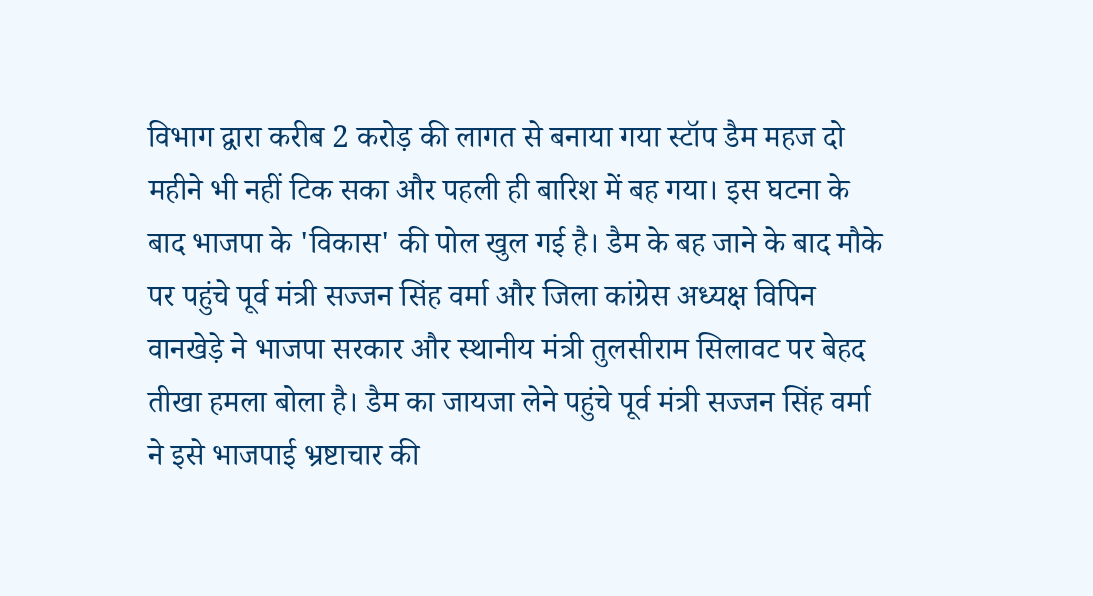विभाग द्वारा करीब 2 करोड़ की लागत से बनाया गया स्टॉप डैम महज दो महीने भी नहीं टिक सका और पहली ही बारिश में बह गया। इस घटना के बाद भाजपा के 'विकास' की पोल खुल गई है। डैम के बह जाने के बाद मौके पर पहुंचे पूर्व मंत्री सज्जन सिंह वर्मा और जिला कांग्रेस अध्यक्ष विपिन वानखेड़े ने भाजपा सरकार और स्थानीय मंत्री तुलसीराम सिलावट पर बेहद तीखा हमला बोला है। डैम का जायजा लेने पहुंचे पूर्व मंत्री सज्जन सिंह वर्मा ने इसे भाजपाई भ्रष्टाचार की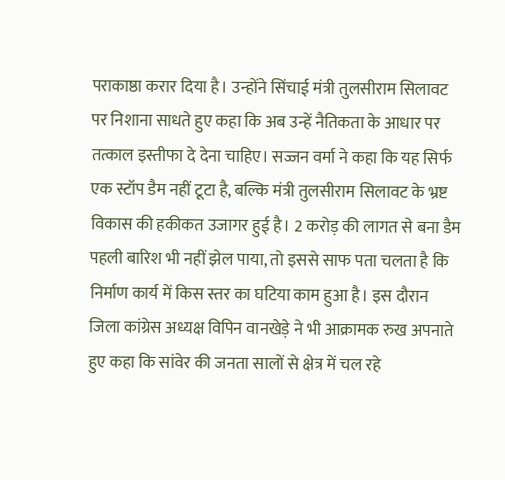पराकाष्ठा करार दिया है। उन्होंने सिंचाई मंत्री तुलसीराम सिलावट पर निशाना साधते हुए कहा कि अब उन्हें नैतिकता के आधार पर तत्काल इस्तीफा दे देना चाहिए। सज्जन वर्मा ने कहा कि यह सिर्फ एक स्टॉप डैम नहीं टूटा है, बल्कि मंत्री तुलसीराम सिलावट के भ्रष्ट विकास की हकीकत उजागर हुई है। 2 करोड़ की लागत से बना डैम पहली बारिश भी नहीं झेल पाया, तो इससे साफ पता चलता है कि निर्माण कार्य में किस स्तर का घटिया काम हुआ है। इस दौरान जिला कांग्रेस अध्यक्ष विपिन वानखेड़े ने भी आक्रामक रुख अपनाते हुए कहा कि सांवेर की जनता सालों से क्षेत्र में चल रहे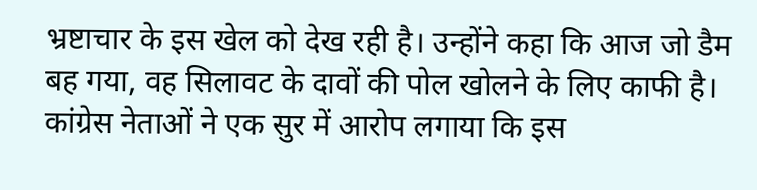भ्रष्टाचार के इस खेल को देख रही है। उन्होंने कहा कि आज जो डैम बह गया, वह सिलावट के दावों की पोल खोलने के लिए काफी है। कांग्रेस नेताओं ने एक सुर में आरोप लगाया कि इस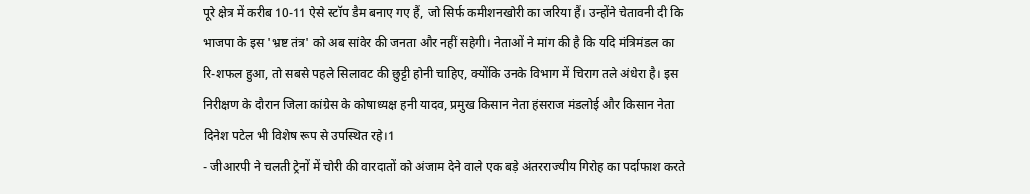पूरे क्षेत्र में करीब 10-11 ऐसे स्टॉप डैम बनाए गए हैं, जो सिर्फ कमीशनखोरी का जरिया हैं। उन्होंने चेतावनी दी कि भाजपा के इस 'भ्रष्ट तंत्र' को अब सांवेर की जनता और नहीं सहेगी। नेताओं ने मांग की है कि यदि मंत्रिमंडल का रि-शफल हुआ, तो सबसे पहले सिलावट की छुट्टी होनी चाहिए, क्योंकि उनके विभाग में चिराग तले अंधेरा है। इस निरीक्षण के दौरान जिला कांग्रेस के कोषाध्यक्ष हनी यादव, प्रमुख किसान नेता हंसराज मंडलोई और किसान नेता दिनेश पटेल भी विशेष रूप से उपस्थित रहे।1
- जीआरपी ने चलती ट्रेनों में चोरी की वारदातों को अंजाम देने वाले एक बड़े अंतरराज्यीय गिरोह का पर्दाफाश करते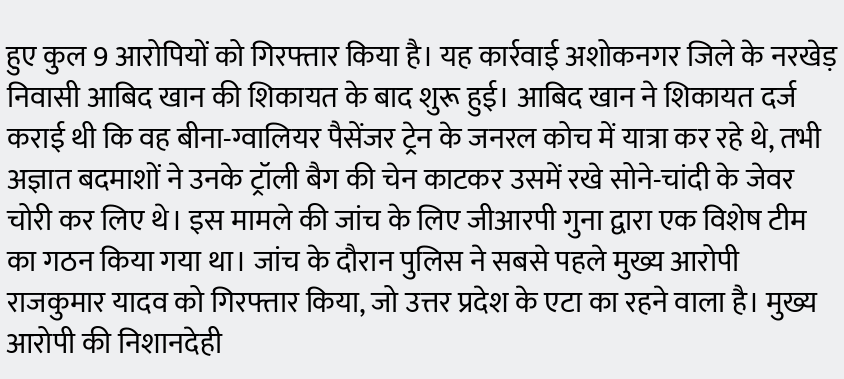हुए कुल 9 आरोपियों को गिरफ्तार किया है। यह कार्रवाई अशोकनगर जिले के नरखेड़ निवासी आबिद खान की शिकायत के बाद शुरू हुई। आबिद खान ने शिकायत दर्ज कराई थी कि वह बीना-ग्वालियर पैसेंजर ट्रेन के जनरल कोच में यात्रा कर रहे थे, तभी अज्ञात बदमाशों ने उनके ट्रॉली बैग की चेन काटकर उसमें रखे सोने-चांदी के जेवर चोरी कर लिए थे। इस मामले की जांच के लिए जीआरपी गुना द्वारा एक विशेष टीम का गठन किया गया था। जांच के दौरान पुलिस ने सबसे पहले मुख्य आरोपी राजकुमार यादव को गिरफ्तार किया, जो उत्तर प्रदेश के एटा का रहने वाला है। मुख्य आरोपी की निशानदेही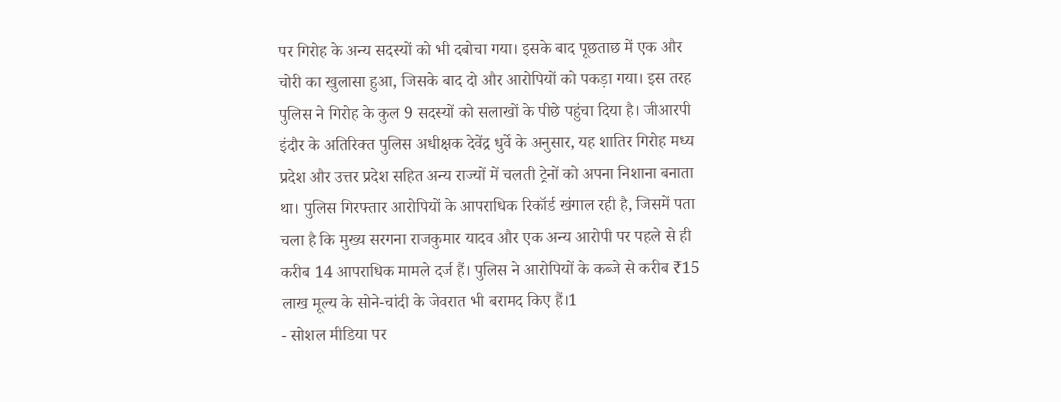पर गिरोह के अन्य सदस्यों को भी दबोचा गया। इसके बाद पूछताछ में एक और चोरी का खुलासा हुआ, जिसके बाद दो और आरोपियों को पकड़ा गया। इस तरह पुलिस ने गिरोह के कुल 9 सदस्यों को सलाखों के पीछे पहुंचा दिया है। जीआरपी इंदौर के अतिरिक्त पुलिस अधीक्षक देवेंद्र धुर्वे के अनुसार, यह शातिर गिरोह मध्य प्रदेश और उत्तर प्रदेश सहित अन्य राज्यों में चलती ट्रेनों को अपना निशाना बनाता था। पुलिस गिरफ्तार आरोपियों के आपराधिक रिकॉर्ड खंगाल रही है, जिसमें पता चला है कि मुख्य सरगना राजकुमार यादव और एक अन्य आरोपी पर पहले से ही करीब 14 आपराधिक मामले दर्ज हैं। पुलिस ने आरोपियों के कब्जे से करीब ₹15 लाख मूल्य के सोने-चांदी के जेवरात भी बरामद किए हैं।1
- सोशल मीडिया पर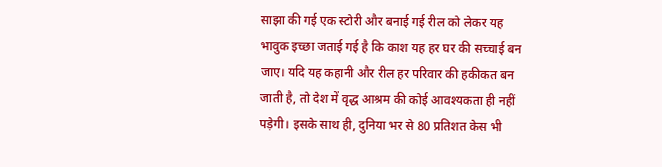साझा की गई एक स्टोरी और बनाई गई रील को लेकर यह भावुक इच्छा जताई गई है कि काश यह हर घर की सच्चाई बन जाए। यदि यह कहानी और रील हर परिवार की हकीकत बन जाती है, तो देश में वृद्ध आश्रम की कोई आवश्यकता ही नहीं पड़ेगी। इसके साथ ही, दुनिया भर से 80 प्रतिशत केस भी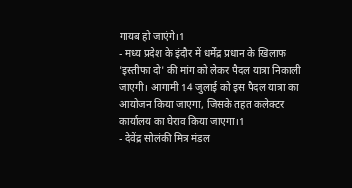गायब हो जाएंगे।1
- मध्य प्रदेश के इंदौर में धर्मेंद्र प्रधान के खिलाफ 'इस्तीफा दो' की मांग को लेकर पैदल यात्रा निकाली जाएगी। आगामी 14 जुलाई को इस पैदल यात्रा का आयोजन किया जाएगा, जिसके तहत कलेक्टर कार्यालय का घेराव किया जाएगा।1
- देवेंद्र सोलंकी मित्र मंडल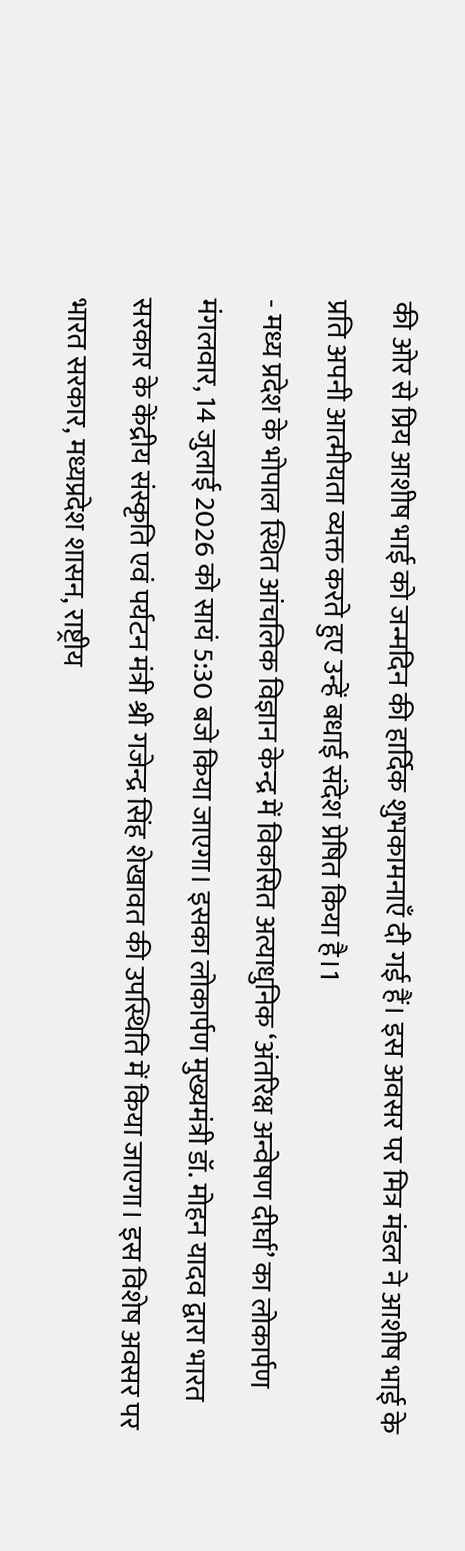की ओर से प्रिय आशीष भाई को जन्मदिन की हार्दिक शुभकामनाएँ दी गई हैं। इस अवसर पर मित्र मंडल ने आशीष भाई के प्रति अपनी आत्मीयता व्यक्त करते हुए उन्हें बधाई संदेश प्रेषित किया है।1
- मध्य प्रदेश के भोपाल स्थित आंचलिक विज्ञान केन्द्र में विकसित अत्याधुनिक ‘अंतरिक्ष अन्वेषण दीर्घा’ का लोकार्पण मंगलवार, 14 जुलाई 2026 को सायं 5:30 बजे किया जाएगा। इसका लोकार्पण मुख्यमंत्री डॉ. मोहन यादव द्वारा भारत सरकार के केंद्रीय संस्कृति एवं पर्यटन मंत्री श्री गजेन्द्र सिंह शेखावत की उपस्थिति में किया जाएगा। इस विशेष अवसर पर भारत सरकार, मध्यप्रदेश शासन, राष्ट्रीय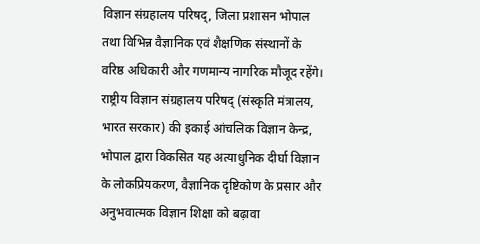विज्ञान संग्रहालय परिषद्, जिला प्रशासन भोपाल तथा विभिन्न वैज्ञानिक एवं शैक्षणिक संस्थानों के वरिष्ठ अधिकारी और गणमान्य नागरिक मौजूद रहेंगे। राष्ट्रीय विज्ञान संग्रहालय परिषद् (संस्कृति मंत्रालय, भारत सरकार) की इकाई आंचलिक विज्ञान केन्द्र, भोपाल द्वारा विकसित यह अत्याधुनिक दीर्घा विज्ञान के लोकप्रियकरण, वैज्ञानिक दृष्टिकोण के प्रसार और अनुभवात्मक विज्ञान शिक्षा को बढ़ावा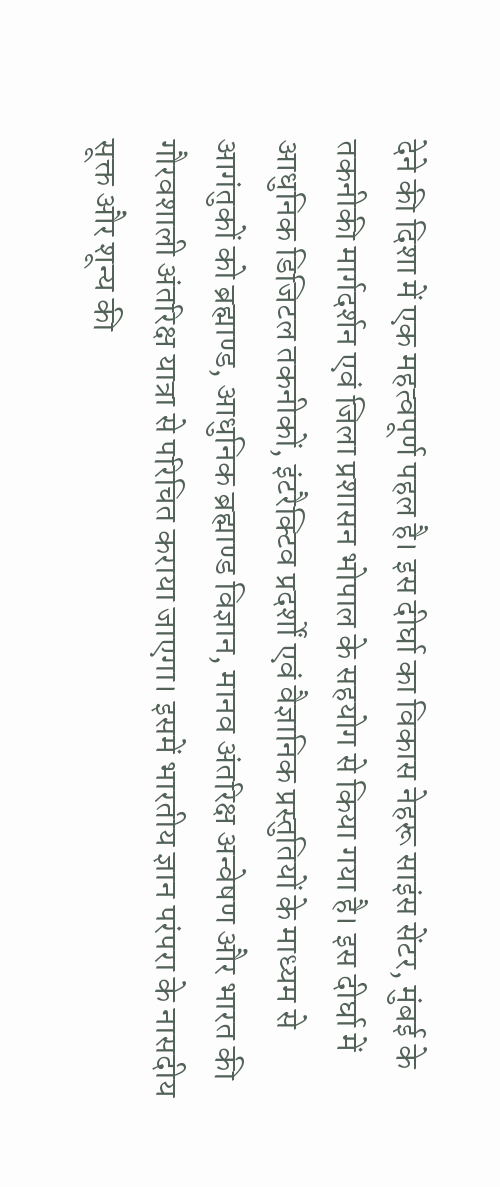देने की दिशा में एक महत्वपूर्ण पहल है। इस दीर्घा का विकास नेहरू साइंस सेंटर, मुंबई के तकनीकी मार्गदर्शन एवं जिला प्रशासन भोपाल के सहयोग से किया गया है। इस दीर्घा में आधुनिक डिजिटल तकनीकों, इंटरैक्टिव प्रदर्शों एवं वैज्ञानिक प्रस्तुतियों के माध्यम से आगंतुकों को ब्रह्माण्ड, आधुनिक ब्रह्माण्ड विज्ञान, मानव अंतरिक्ष अन्वेषण और भारत की गौरवशाली अंतरिक्ष यात्रा से परिचित कराया जाएगा। इसमें भारतीय ज्ञान परंपरा के नासदीय सूक्त और शून्य की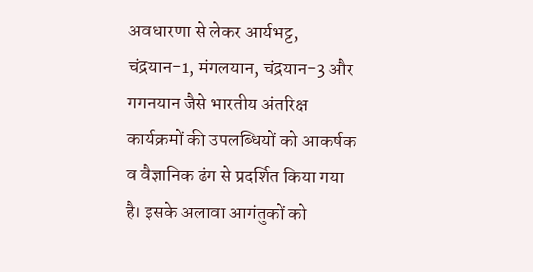अवधारणा से लेकर आर्यभट्ट, चंद्रयान-1, मंगलयान, चंद्रयान-3 और गगनयान जैसे भारतीय अंतरिक्ष कार्यक्रमों की उपलब्धियों को आकर्षक व वैज्ञानिक ढंग से प्रदर्शित किया गया है। इसके अलावा आगंतुकों को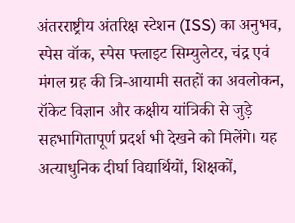अंतरराष्ट्रीय अंतरिक्ष स्टेशन (ISS) का अनुभव, स्पेस वॉक, स्पेस फ्लाइट सिम्युलेटर, चंद्र एवं मंगल ग्रह की त्रि-आयामी सतहों का अवलोकन, रॉकेट विज्ञान और कक्षीय यांत्रिकी से जुड़े सहभागितापूर्ण प्रदर्श भी देखने को मिलेंगे। यह अत्याधुनिक दीर्घा विद्यार्थियों, शिक्षकों,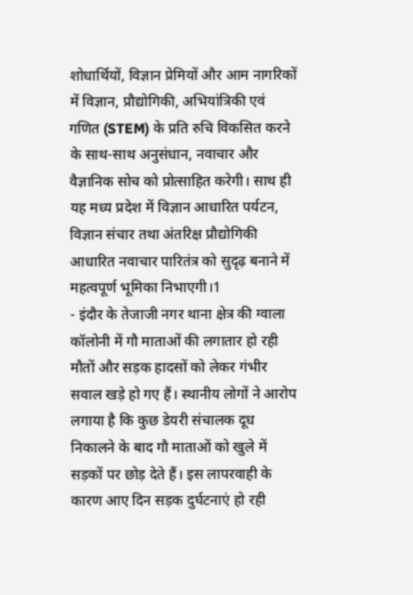शोधार्थियों, विज्ञान प्रेमियों और आम नागरिकों में विज्ञान, प्रौद्योगिकी, अभियांत्रिकी एवं गणित (STEM) के प्रति रुचि विकसित करने के साथ-साथ अनुसंधान, नवाचार और वैज्ञानिक सोच को प्रोत्साहित करेगी। साथ ही यह मध्य प्रदेश में विज्ञान आधारित पर्यटन, विज्ञान संचार तथा अंतरिक्ष प्रौद्योगिकी आधारित नवाचार पारितंत्र को सुदृढ़ बनाने में महत्वपूर्ण भूमिका निभाएगी।1
- इंदौर के तेजाजी नगर थाना क्षेत्र की ग्वाला कॉलोनी में गौ माताओं की लगातार हो रही मौतों और सड़क हादसों को लेकर गंभीर सवाल खड़े हो गए हैं। स्थानीय लोगों ने आरोप लगाया है कि कुछ डेयरी संचालक दूध निकालने के बाद गौ माताओं को खुले में सड़कों पर छोड़ देते हैं। इस लापरवाही के कारण आए दिन सड़क दुर्घटनाएं हो रही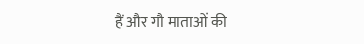हैं और गौ माताओं की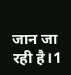जान जा रही है।1